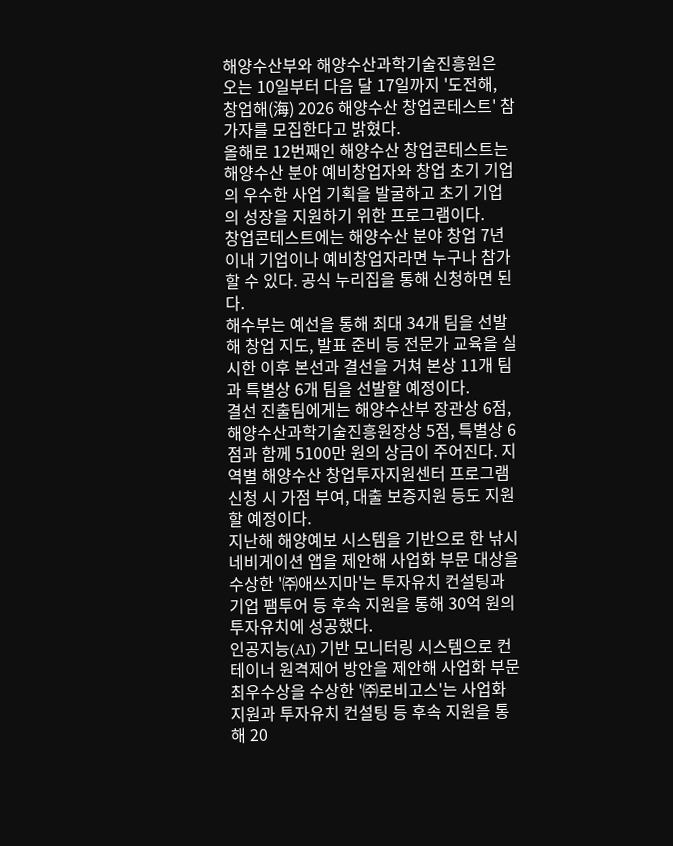해양수산부와 해양수산과학기술진흥원은 오는 10일부터 다음 달 17일까지 '도전해, 창업해(海) 2026 해양수산 창업콘테스트' 참가자를 모집한다고 밝혔다.
올해로 12번째인 해양수산 창업콘테스트는 해양수산 분야 예비창업자와 창업 초기 기업의 우수한 사업 기획을 발굴하고 초기 기업의 성장을 지원하기 위한 프로그램이다.
창업콘테스트에는 해양수산 분야 창업 7년 이내 기업이나 예비창업자라면 누구나 참가할 수 있다. 공식 누리집을 통해 신청하면 된다.
해수부는 예선을 통해 최대 34개 팀을 선발해 창업 지도, 발표 준비 등 전문가 교육을 실시한 이후 본선과 결선을 거쳐 본상 11개 팀과 특별상 6개 팀을 선발할 예정이다.
결선 진출팀에게는 해양수산부 장관상 6점, 해양수산과학기술진흥원장상 5점, 특별상 6점과 함께 5100만 원의 상금이 주어진다. 지역별 해양수산 창업투자지원센터 프로그램 신청 시 가점 부여, 대출 보증지원 등도 지원할 예정이다.
지난해 해양예보 시스템을 기반으로 한 낚시 네비게이션 앱을 제안해 사업화 부문 대상을 수상한 '㈜애쓰지마'는 투자유치 컨설팅과 기업 팸투어 등 후속 지원을 통해 30억 원의 투자유치에 성공했다.
인공지능(AI) 기반 모니터링 시스템으로 컨테이너 원격제어 방안을 제안해 사업화 부문 최우수상을 수상한 '㈜로비고스'는 사업화 지원과 투자유치 컨설팅 등 후속 지원을 통해 20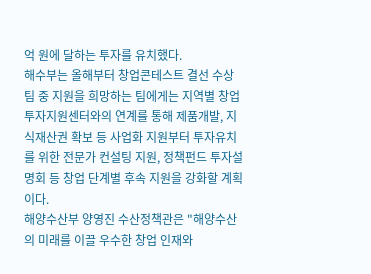억 원에 달하는 투자를 유치했다.
해수부는 올해부터 창업콘테스트 결선 수상팀 중 지원을 희망하는 팀에게는 지역별 창업투자지원센터와의 연계를 통해 제품개발, 지식재산권 확보 등 사업화 지원부터 투자유치를 위한 전문가 컨설팅 지원, 정책펀드 투자설명회 등 창업 단계별 후속 지원을 강화할 계획이다.
해양수산부 양영진 수산정책관은 "해양수산의 미래를 이끌 우수한 창업 인재와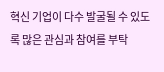혁신 기업이 다수 발굴될 수 있도록 많은 관심과 참여를 부탁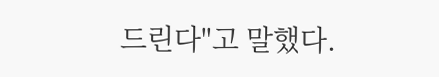드린다"고 말했다.